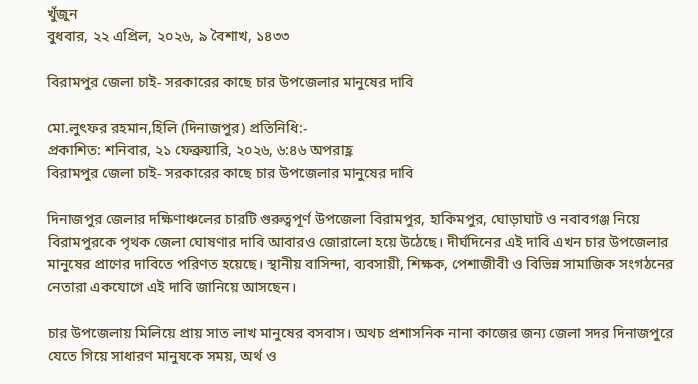খুঁজুন
বুধবার, ২২ এপ্রিল, ২০২৬, ৯ বৈশাখ, ১৪৩৩

বিরামপুর জেলা চাই- সরকারের কাছে চার উপজেলার মানুষের দাবি

মো.লুৎফর রহমান,হিলি (দিনাজপুর) প্রতিনিধি:-
প্রকাশিত: শনিবার, ২১ ফেব্রুয়ারি, ২০২৬, ৬:৪৬ অপরাহ্ণ
বিরামপুর জেলা চাই- সরকারের কাছে চার উপজেলার মানুষের দাবি

দিনাজপুর জেলার দক্ষিণাঞ্চলের চারটি গুরুত্বপূর্ণ উপজেলা বিরামপুর, হাকিমপুর, ঘোড়াঘাট ও নবাবগঞ্জ নিয়ে বিরামপুরকে পৃথক জেলা ঘোষণার দাবি আবারও জোরালো হয়ে উঠেছে। দীর্ঘদিনের এই দাবি এখন চার উপজেলার মানুষের প্রাণের দাবিতে পরিণত হয়েছে। স্থানীয় বাসিন্দা, ব্যবসায়ী, শিক্ষক, পেশাজীবী ও বিভিন্ন সামাজিক সংগঠনের নেতারা একযোগে এই দাবি জানিয়ে আসছেন।

চার উপজেলায় মিলিয়ে প্রায় সাত লাখ মানুষের বসবাস। অথচ প্রশাসনিক নানা কাজের জন্য জেলা সদর দিনাজপুরে যেতে গিয়ে সাধারণ মানুষকে সময়, অর্থ ও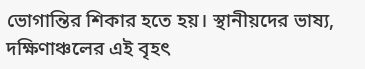ভোগান্তির শিকার হতে হয়। স্থানীয়দের ভাষ্য, দক্ষিণাঞ্চলের এই বৃহৎ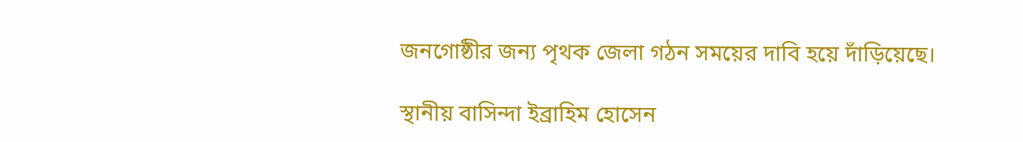জনগোষ্ঠীর জন্য পৃথক জেলা গঠন সময়ের দাবি হয়ে দাঁড়িয়েছে।

স্থানীয় বাসিন্দা ইব্রাহিম হোসেন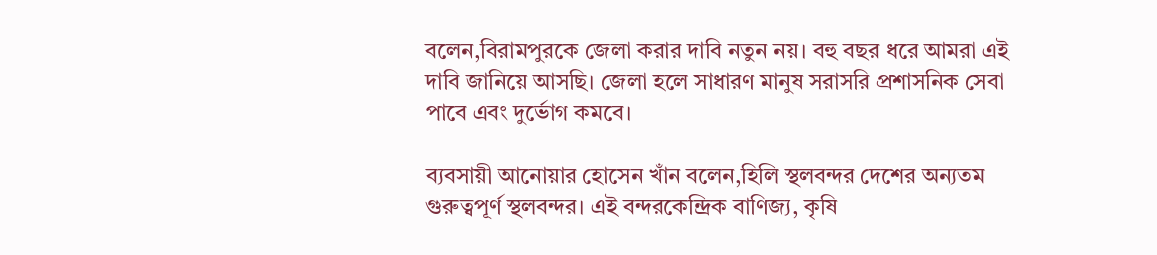বলেন,বিরামপুরকে জেলা করার দাবি নতুন নয়। বহু বছর ধরে আমরা এই দাবি জানিয়ে আসছি। জেলা হলে সাধারণ মানুষ সরাসরি প্রশাসনিক সেবা পাবে এবং দুর্ভোগ কমবে।

ব্যবসায়ী আনোয়ার হোসেন খাঁন বলেন,হিলি স্থলবন্দর দেশের অন্যতম গুরুত্বপূর্ণ স্থলবন্দর। এই বন্দরকেন্দ্রিক বাণিজ্য, কৃষি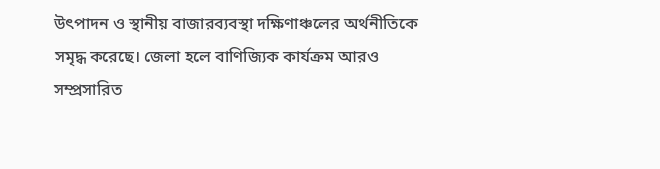উৎপাদন ও স্থানীয় বাজারব্যবস্থা দক্ষিণাঞ্চলের অর্থনীতিকে সমৃদ্ধ করেছে। জেলা হলে বাণিজ্যিক কার্যক্রম আরও সম্প্রসারিত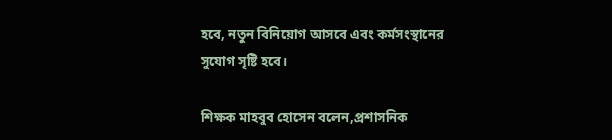হবে, নতুন বিনিয়োগ আসবে এবং কর্মসংস্থানের সুযোগ সৃষ্টি হবে।

শিক্ষক মাহবুব হোসেন বলেন,প্রশাসনিক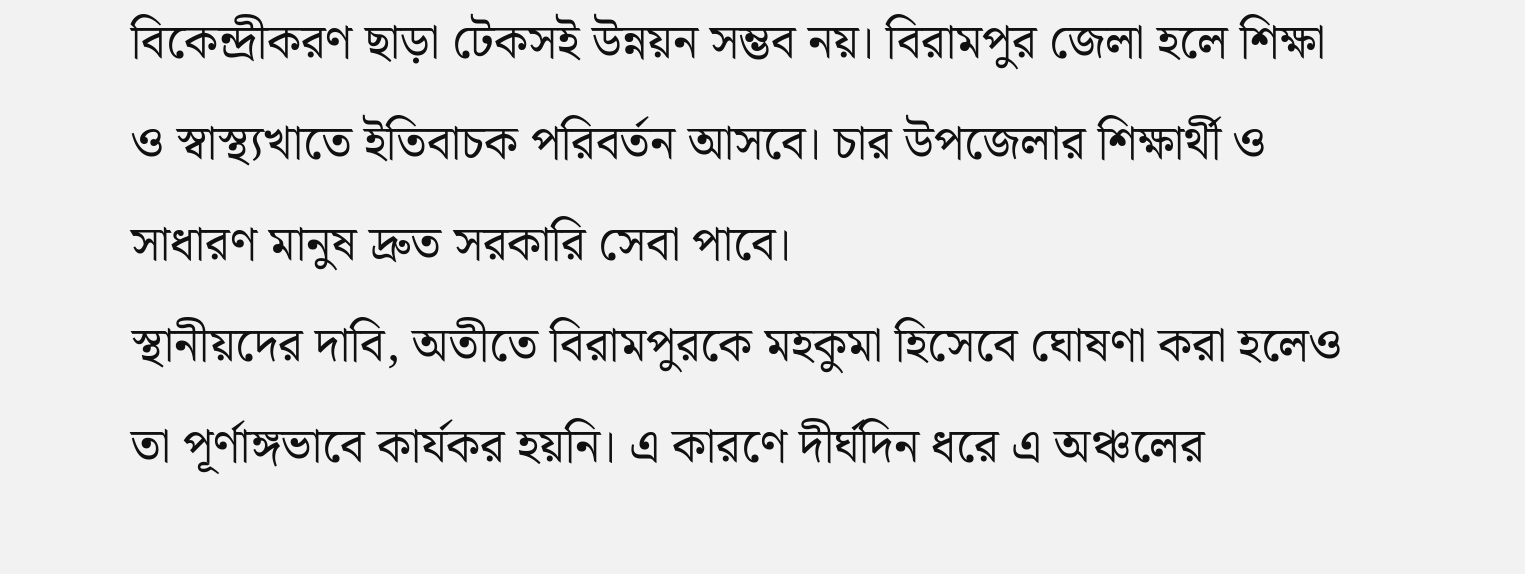বিকেন্দ্রীকরণ ছাড়া টেকসই উন্নয়ন সম্ভব নয়। বিরামপুর জেলা হলে শিক্ষা ও স্বাস্থ্যখাতে ইতিবাচক পরিবর্তন আসবে। চার উপজেলার শিক্ষার্থী ও সাধারণ মানুষ দ্রুত সরকারি সেবা পাবে।
স্থানীয়দের দাবি, অতীতে বিরামপুরকে মহকুমা হিসেবে ঘোষণা করা হলেও তা পূর্ণাঙ্গভাবে কার্যকর হয়নি। এ কারণে দীর্ঘদিন ধরে এ অঞ্চলের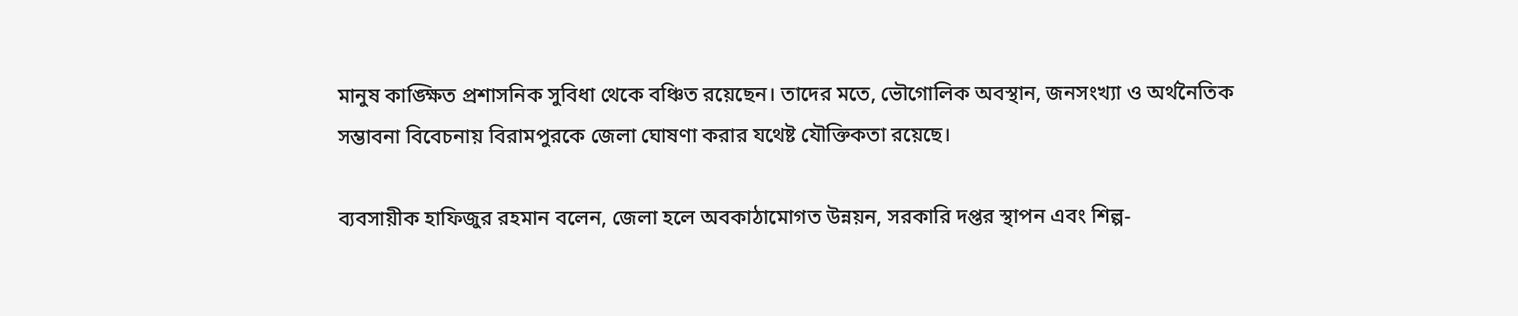মানুষ কাঙ্ক্ষিত প্রশাসনিক সুবিধা থেকে বঞ্চিত রয়েছেন। তাদের মতে, ভৌগোলিক অবস্থান, জনসংখ্যা ও অর্থনৈতিক সম্ভাবনা বিবেচনায় বিরামপুরকে জেলা ঘোষণা করার যথেষ্ট যৌক্তিকতা রয়েছে।

ব্যবসায়ীক হাফিজুর রহমান বলেন, জেলা হলে অবকাঠামোগত উন্নয়ন, সরকারি দপ্তর স্থাপন এবং শিল্প-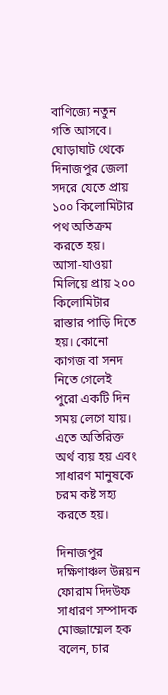বাণিজ্যে নতুন গতি আসবে। ঘোড়াঘাট থেকে দিনাজপুর জেলা সদরে যেতে প্রায় ১০০ কিলোমিটার পথ অতিক্রম করতে হয়। আসা-যাওয়া মিলিয়ে প্রায় ২০০ কিলোমিটার রাস্তার পাড়ি দিতে হয়। কোনো কাগজ বা সনদ নিতে গেলেই পুরো একটি দিন সময় লেগে যায়। এতে অতিরিক্ত অর্থ ব্যয় হয় এবং সাধারণ মানুষকে চরম কষ্ট সহ্য করতে হয়।

দিনাজপুর দক্ষিণাঞ্চল উন্নয়ন ফোরাম দিদউফ সাধারণ সম্পাদক মোজ্জাম্মেল হক বলেন, চার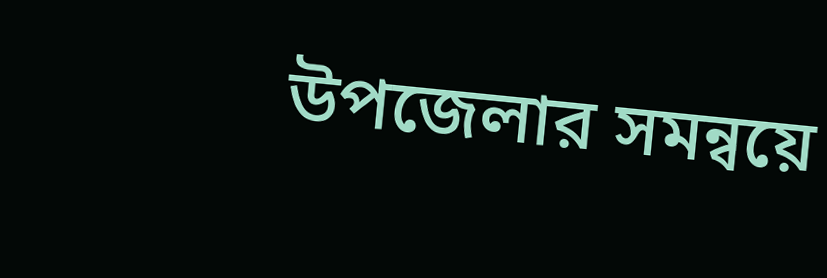উপজেলার সমন্বয়ে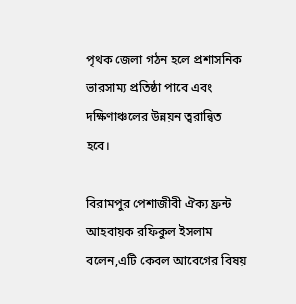পৃথক জেলা গঠন হলে প্রশাসনিক ভারসাম্য প্রতিষ্ঠা পাবে এবং দক্ষিণাঞ্চলের উন্নয়ন ত্বরান্বিত হবে।

বিরামপুর পেশাজীবী ঐক্য ফ্রন্ট আহবায়ক রফিকুল ইসলাম বলেন,এটি কেবল আবেগের বিষয়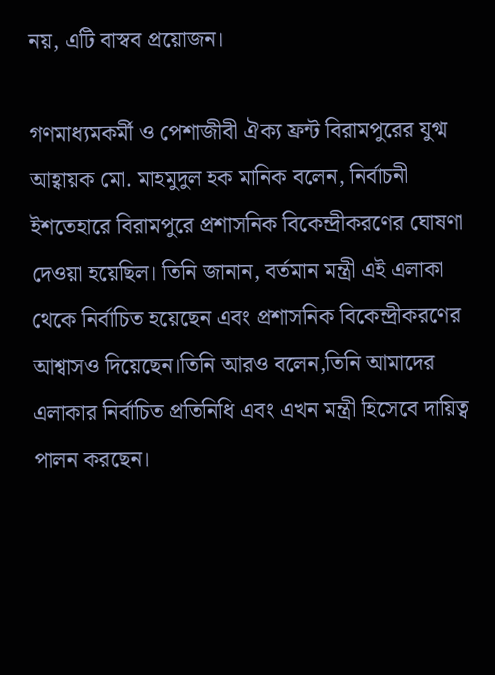নয়, এটি বাস্বব প্রয়োজন।

গণমাধ্যমকর্মী ও পেশাজীবী ঐক্য ফ্রন্ট বিরামপুরের যুগ্ম আহ্বায়ক মো. মাহমুদুল হক মানিক বলেন, নির্বাচনী ইশতেহারে বিরামপুরে প্রশাসনিক বিকেন্দ্রীকরণের ঘোষণা দেওয়া হয়েছিল। তিনি জানান, বর্তমান মন্ত্রী এই এলাকা থেকে নির্বাচিত হয়েছেন এবং প্রশাসনিক বিকেন্দ্রীকরণের আশ্বাসও দিয়েছেন।তিনি আরও বলেন,তিনি আমাদের এলাকার নির্বাচিত প্রতিনিধি এবং এখন মন্ত্রী হিসেবে দায়িত্ব পালন করছেন।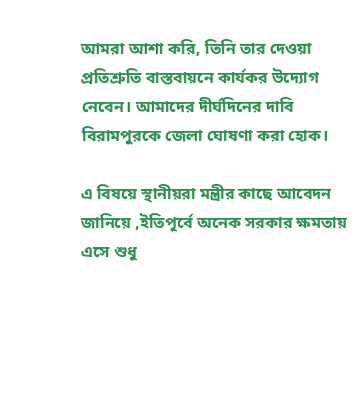আমরা আশা করি, তিনি তার দেওয়া প্রতিশ্রুতি বাস্তবায়নে কার্যকর উদ্যোগ নেবেন। আমাদের দীর্ঘদিনের দাবি বিরামপুরকে জেলা ঘোষণা করা হোক।

এ বিষয়ে স্থানীয়রা মন্ত্রীর কাছে আবেদন জানিয়ে ,ইতিপূর্বে অনেক সরকার ক্ষমতায় এসে শুধু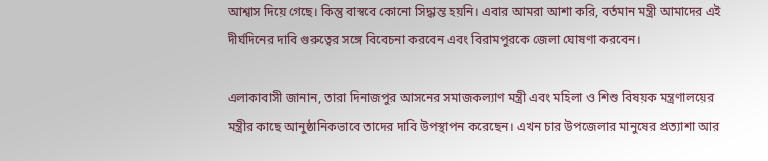আশ্বাস দিয়ে গেছে। কিন্তু বাস্ববে কোনো সিদ্ধান্ত হয়নি। এবার আমরা আশা করি, বর্তমান মন্ত্রী আমাদের এই দীর্ঘদিনের দাবি গুরুত্বের সঙ্গে বিবেচনা করবেন এবং বিরামপুরকে জেলা ঘোষণা করবেন।

এলাকাবাসী জানান, তারা দিনাজপুর আসনের সমাজকল্যাণ মন্ত্রী এবং মহিলা ও শিশু বিষয়ক মন্ত্রণালয়ের মন্ত্রীর কাছে আনুষ্ঠানিকভাবে তাদের দাবি উপস্থাপন করেছেন। এখন চার উপজেলার মানুষের প্রত্যাশা আর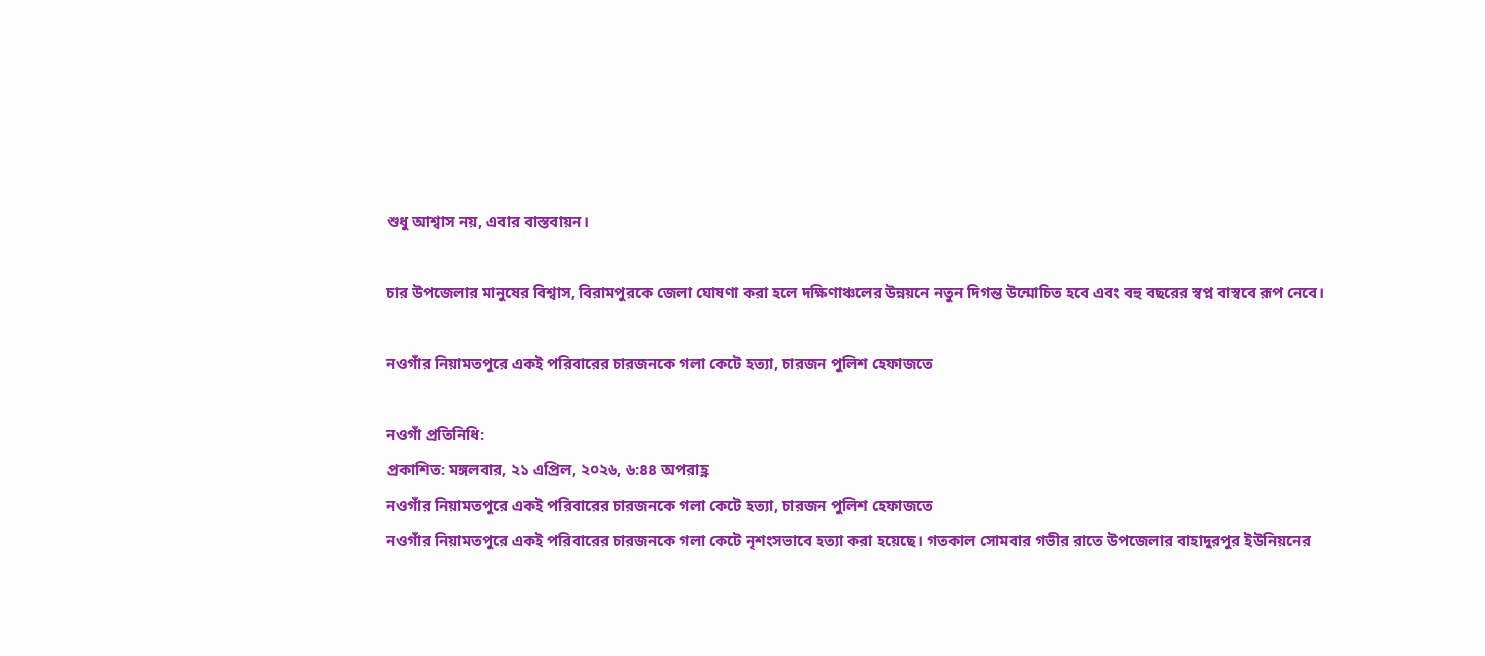শুধু আশ্বাস নয়, এবার বাস্তবায়ন।

চার উপজেলার মানুষের বিশ্বাস, বিরামপুরকে জেলা ঘোষণা করা হলে দক্ষিণাঞ্চলের উন্নয়নে নতুন দিগন্ত উন্মোচিত হবে এবং বহু বছরের স্বপ্ন বাস্ববে রূপ নেবে।

নওগাঁর নিয়ামতপুরে একই পরিবারের চারজনকে গলা কেটে হত্যা, চারজন পুলিশ হেফাজতে

নওগাঁ প্রতিনিধি:
প্রকাশিত: মঙ্গলবার, ২১ এপ্রিল, ২০২৬, ৬:৪৪ অপরাহ্ণ
নওগাঁর নিয়ামতপুরে একই পরিবারের চারজনকে গলা কেটে হত্যা, চারজন পুলিশ হেফাজতে
নওগাঁর নিয়ামতপুরে একই পরিবারের চারজনকে গলা কেটে নৃশংসভাবে হত্যা করা হয়েছে। গতকাল সোমবার গভীর রাতে উপজেলার বাহাদুরপুর ইউনিয়নের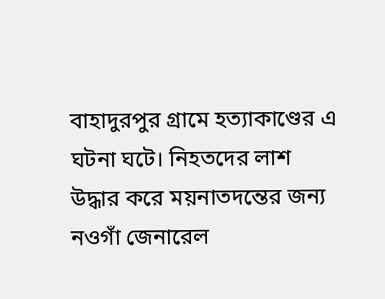বাহাদুরপুর গ্রামে হত্যাকাণ্ডের এ ঘটনা ঘটে। নিহতদের লাশ উদ্ধার করে ময়নাতদন্তের জন্য নওগাঁ জেনারেল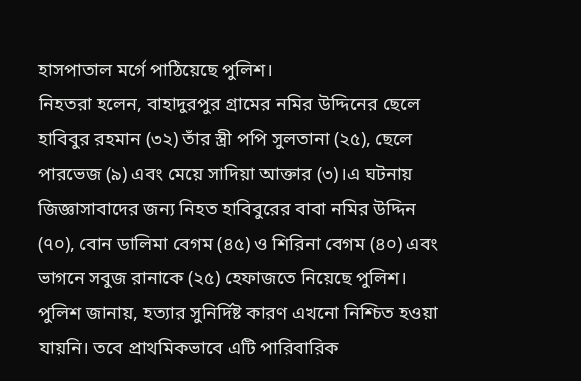হাসপাতাল মর্গে পাঠিয়েছে পুলিশ।
নিহতরা হলেন, বাহাদুরপুর গ্রামের নমির উদ্দিনের ছেলে হাবিবুর রহমান (৩২) তাঁর স্ত্রী পপি সুলতানা (২৫), ছেলে পারভেজ (৯) এবং মেয়ে সাদিয়া আক্তার (৩)।এ ঘটনায় জিজ্ঞাসাবাদের জন্য নিহত হাবিবুরের বাবা নমির উদ্দিন (৭০), বোন ডালিমা বেগম (৪৫) ও শিরিনা বেগম (৪০) এবং ভাগনে সবুজ রানাকে (২৫) হেফাজতে নিয়েছে পুলিশ।
পুলিশ জানায়, হত্যার সুনির্দিষ্ট কারণ এখনো নিশ্চিত হওয়া যায়নি। তবে প্রাথমিকভাবে এটি পারিবারিক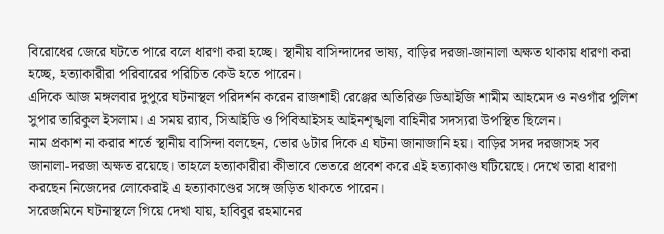বিরোধের জেরে ঘটতে পারে বলে ধারণা করা হচ্ছে। স্থানীয় বাসিন্দাদের ভাষ্য, বাড়ির দরজা-জানালা অক্ষত থাকায় ধারণা করা হচ্ছে, হত্যাকারীরা পরিবারের পরিচিত কেউ হতে পারেন।
এদিকে আজ মঙ্গলবার দুপুরে ঘটনাস্থল পরিদর্শন করেন রাজশাহী রেঞ্জের অতিরিক্ত ডিআইজি শামীম আহমেদ ও নওগাঁর পুলিশ সুপার তারিকুল ইসলাম। এ সময় র‌্যাব, সিআইডি ও পিবিআইসহ আইনশৃঙ্খলা বাহিনীর সদস্যরা উপস্থিত ছিলেন।
নাম প্রকাশ না করার শর্তে স্থানীয় বাসিন্দা বলছেন, ভোর ৬টার দিকে এ ঘটনা জানাজানি হয়। বাড়ির সদর দরজাসহ সব জানালা-দরজা অক্ষত রয়েছে। তাহলে হত্যাকারীরা কীভাবে ভেতরে প্রবেশ করে এই হত্যাকাণ্ড ঘটিয়েছে। দেখে তারা ধারণা করছেন নিজেদের লোকেরাই এ হত্যাকাণ্ডের সঙ্গে জড়িত থাকতে পারেন।
সরেজমিনে ঘটনাস্থলে গিয়ে দেখা যায়, হাবিবুর রহমানের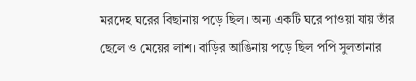মরদেহ ঘরের বিছানায় পড়ে ছিল। অন্য একটি ঘরে পাওয়া যায় তাঁর ছেলে ও মেয়ের লাশ। বাড়ির আঙিনায় পড়ে ছিল পপি সুলতানার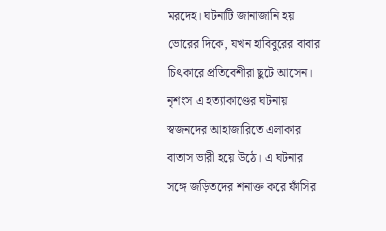মরদেহ। ঘটনাটি জানাজানি হয় ভোরের দিকে, যখন হাবিবুরের বাবার চিৎকারে প্রতিবেশীরা ছুটে আসেন। নৃশংস এ হত্যাকাণ্ডের ঘটনায় স্বজনদের আহাজারিতে এলাকার বাতাস ভারী হয়ে উঠে। এ ঘটনার সঙ্গে জড়িতদের শনাক্ত করে ফাঁসির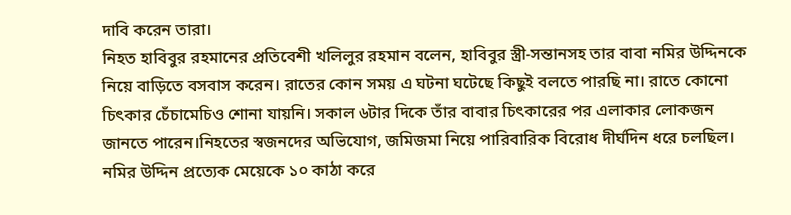দাবি করেন তারা।
নিহত হাবিবুর রহমানের প্রতিবেশী খলিলুর রহমান বলেন, হাবিবুর স্ত্রী-সন্তানসহ তার বাবা নমির উদ্দিনকে নিয়ে বাড়িতে বসবাস করেন। রাতের কোন সময় এ ঘটনা ঘটেছে কিছুই বলতে পারছি না। রাতে কোনো চিৎকার চেঁচামেচিও শোনা যায়নি। সকাল ৬টার দিকে তাঁর বাবার চিৎকারের পর এলাকার লোকজন জানতে পারেন।নিহতের স্বজনদের অভিযোগ, জমিজমা নিয়ে পারিবারিক বিরোধ দীর্ঘদিন ধরে চলছিল। নমির উদ্দিন প্রত্যেক মেয়েকে ১০ কাঠা করে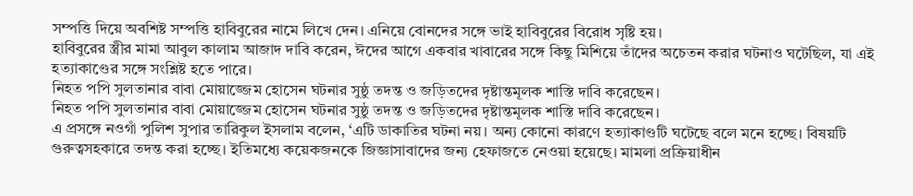সম্পত্তি দিয়ে অবশিষ্ট সম্পত্তি হাবিবুরের নামে লিখে দেন। এনিয়ে বোনদের সঙ্গে ভাই হাবিবুরের বিরোধ সৃষ্টি হয়।
হাবিবুরের স্ত্রীর মামা আবুল কালাম আজাদ দাবি করেন, ঈদের আগে একবার খাবারের সঙ্গে কিছু মিশিয়ে তাঁদের অচেতন করার ঘটনাও ঘটেছিল, যা এই হত্যাকাণ্ডের সঙ্গে সংশ্লিষ্ট হতে পারে।
নিহত পপি সুলতানার বাবা মোয়াজ্জেম হোসেন ঘটনার সুষ্ঠু তদন্ত ও জড়িতদের দৃষ্টান্তমূলক শাস্তি দাবি করেছেন।
নিহত পপি সুলতানার বাবা মোয়াজ্জেম হোসেন ঘটনার সুষ্ঠু তদন্ত ও জড়িতদের দৃষ্টান্তমূলক শাস্তি দাবি করেছেন।
এ প্রসঙ্গে নওগাঁ পুলিশ সুপার তারিকুল ইসলাম বলেন, ‘এটি ডাকাতির ঘটনা নয়। অন্য কোনো কারণে হত্যাকাণ্ডটি ঘটেছে বলে মনে হচ্ছে। বিষয়টি গুরুত্বসহকারে তদন্ত করা হচ্ছে। ইতিমধ্যে কয়েকজনকে জিজ্ঞাসাবাদের জন্য হেফাজতে নেওয়া হয়েছে। মামলা প্রক্রিয়াধীন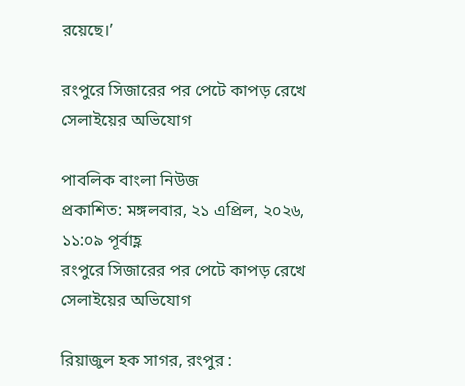রয়েছে।’

রংপুরে সিজারের পর পেটে কাপড় রেখে সেলাইয়ের অভিযোগ

পাবলিক বাংলা নিউজ
প্রকাশিত: মঙ্গলবার, ২১ এপ্রিল, ২০২৬, ১১:০৯ পূর্বাহ্ণ
রংপুরে সিজারের পর পেটে কাপড় রেখে সেলাইয়ের অভিযোগ

রিয়াজুল হক সাগর, রংপুর :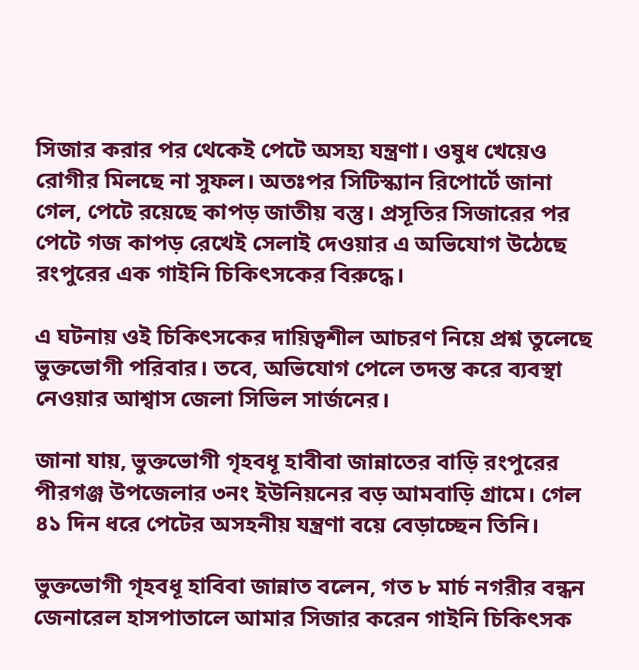সিজার করার পর থেকেই পেটে অসহ্য যন্ত্রণা। ওষুধ খেয়েও রোগীর মিলছে না সুফল। অতঃপর সিটিস্ক্যান রিপোর্টে জানা গেল, পেটে রয়েছে কাপড় জাতীয় বস্তু। প্রসূতির সিজারের পর পেটে গজ কাপড় রেখেই সেলাই দেওয়ার এ অভিযোগ উঠেছে রংপুরের এক গাইনি চিকিৎসকের বিরুদ্ধে।

এ ঘটনায় ওই চিকিৎসকের দায়িত্বশীল আচরণ নিয়ে প্রশ্ন তুলেছে ভুক্তভোগী পরিবার। তবে, অভিযোগ পেলে তদন্ত করে ব‍্যবস্থা নেওয়ার আশ্বাস জেলা সিভিল সার্জনের।

জানা যায়, ভুক্তভোগী গৃহবধূ হাবীবা জান্নাতের বাড়ি রংপুরের পীরগঞ্জ উপজেলার ৩নং ইউনিয়নের বড় আমবাড়ি গ্রামে। গেল ৪১ দিন ধরে পেটের অসহনীয় যন্ত্রণা বয়ে বেড়াচ্ছেন তিনি।

ভুক্তভোগী গৃহবধূ হাবিবা জান্নাত বলেন, গত ৮ মার্চ নগরীর বন্ধন জেনারেল হাসপাতালে আমার সিজার করেন গাইনি চিকিৎসক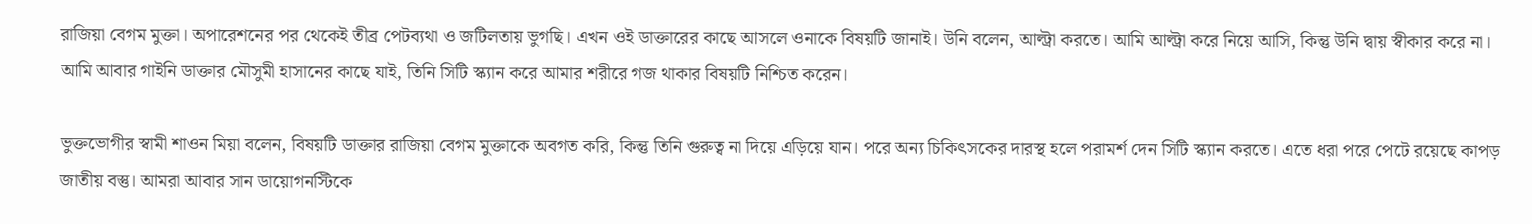রাজিয়া বেগম মুক্তা। অপারেশনের পর থেকেই তীব্র পেটব্যথা ও জটিলতায় ভুগছি। এখন ওই ডাক্তারের কাছে আসলে ওনাকে বিষয়টি জানাই। উনি বলেন, আল্ট্রা করতে। আমি আল্ট্রা করে নিয়ে আসি, কিন্তু উনি দ্বায় স্বীকার করে না। আমি আবার গাইনি ডাক্তার মৌসুমী হাসানের কাছে যাই, তিনি সিটি স্ক‍্যান করে আমার শরীরে গজ থাকার বিষয়টি নিশ্চিত করেন।

ভুক্তভোগীর স্বামী শাওন মিয়া বলেন, বিষয়টি ডাক্তার রাজিয়া বেগম মুক্তাকে অবগত করি, কিন্তু তিনি গুরুত্ব না দিয়ে এড়িয়ে যান। পরে অন্য চিকিৎসকের দারস্থ হলে পরামর্শ দেন সিটি স্ক্যান করতে। এতে ধরা পরে পেটে রয়েছে কাপড় জাতীয় বস্তু। আমরা আবার সান ডায়োগনস্টিকে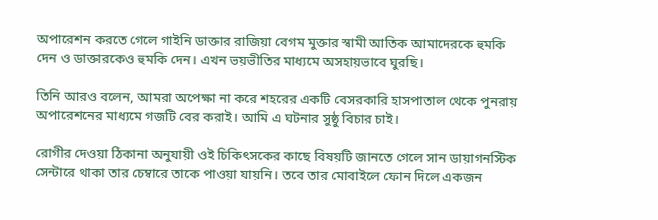অপারেশন করতে গেলে গাইনি ডাক্তার রাজিয়া বেগম মুক্তার স্বামী আতিক আমাদেরকে হুমকি দেন ও ডাক্তারকেও হুমকি দেন। এখন ভয়ভীতির মাধ্যমে অসহায়ভাবে ঘুরছি।

তিনি আরও বলেন, আমরা অপেক্ষা না করে শহরের একটি বেসরকারি হাসপাতাল থেকে পুনরায় অপারেশনের মাধ্যমে গজটি বের করাই। আমি এ ঘটনার সুষ্ঠু বিচার চাই।

রোগীর দেওয়া ঠিকানা অনুযায়ী ওই চিকিৎসকের কাছে বিষয়টি জানতে গেলে সান ডায়াগনস্টিক সেন্টারে থাকা তার চেম্বারে তাকে পাওয়া যায়নি। তবে তার মোবাইলে ফোন দিলে একজন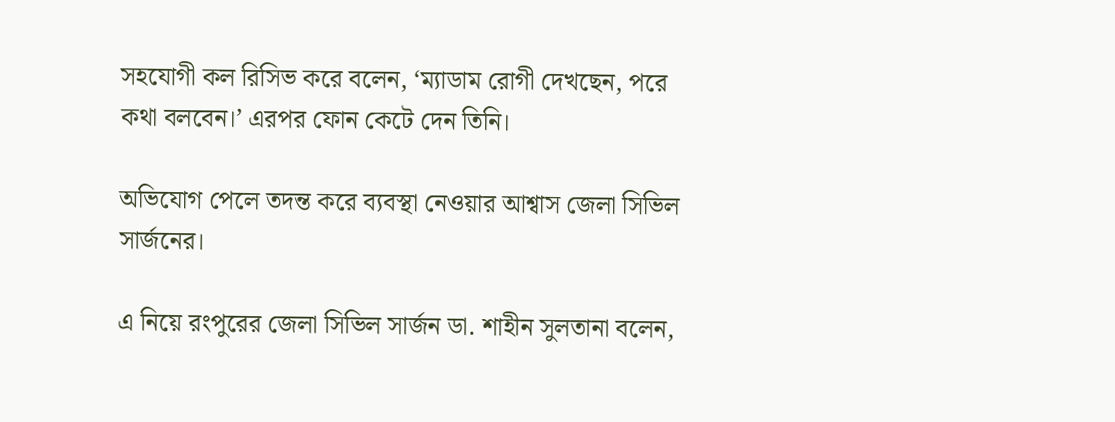সহযোগী কল রিসিভ করে বলেন, ‘ম‍্যাডাম রোগী দেখছেন, পরে কথা বলবেন।’ এরপর ফোন কেটে দেন তিনি।

অভিযোগ পেলে তদন্ত করে ব‍্যবস্থা নেওয়ার আশ্বাস জেলা সিভিল সার্জনের।

এ নিয়ে রংপুরের জেলা সিভিল সার্জন ডা. শাহীন সুলতানা বলেন,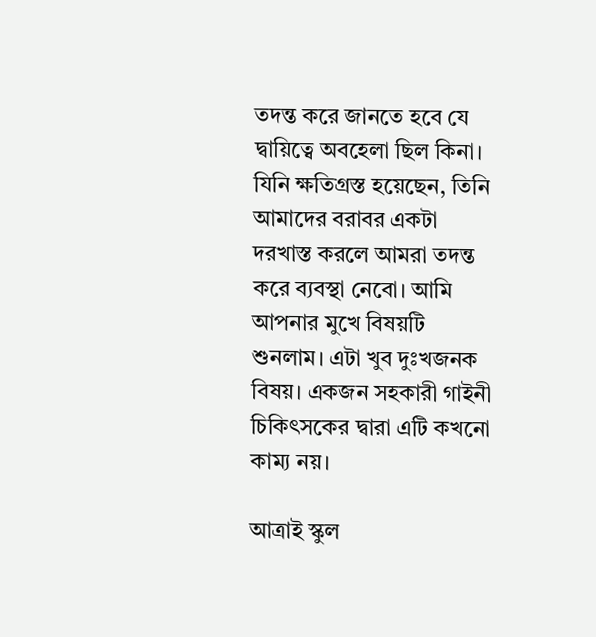তদন্ত করে জানতে হবে যে দ্বায়িত্বে অবহেলা ছিল কিনা। যিনি ক্ষতিগ্রস্ত হয়েছেন, তিনি আমাদের বরাবর একটা দরখাস্ত করলে আমরা তদন্ত করে ব‍্যবস্থা নেবো। আমি আপনার মুখে বিষয়টি শুনলাম। এটা খুব দুঃখজনক বিষয়। একজন সহকারী গাইনী চিকিৎসকের দ্বারা এটি কখনো কাম‍্য নয়।

আত্রাই স্কুল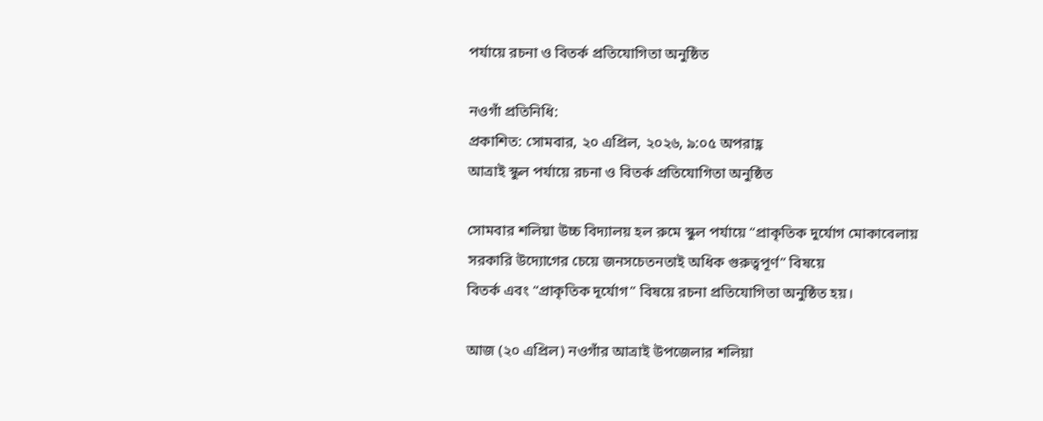পর্যায়ে রচনা ও বিতর্ক প্রতিযোগিতা অনুষ্ঠিত

নওগাঁ প্রতিনিধি:
প্রকাশিত: সোমবার, ২০ এপ্রিল, ২০২৬, ৯:০৫ অপরাহ্ণ
আত্রাই স্কুল পর্যায়ে রচনা ও বিতর্ক প্রতিযোগিতা অনুষ্ঠিত

সোমবার শলিয়া উচ্চ বিদ্যালয় হল রুমে স্কুল পর্যায়ে “প্রাকৃতিক দুর্যোগ মোকাবেলায় সরকারি উদ্যোগের চেয়ে জনসচেতনতাই অধিক গুরুত্বপূর্ণ” বিষয়ে
বিতর্ক এবং “প্রাকৃতিক দূর্যোগ” বিষয়ে রচনা প্রতিযোগিতা অনুষ্ঠিত হয়।

আজ (২০ এপ্রিল) নওগাঁর আত্রাই উপজেলার শলিয়া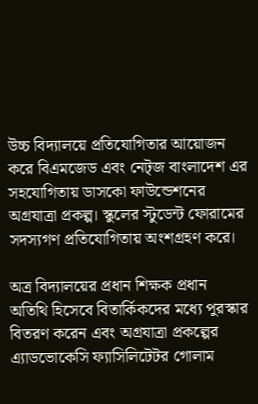উচ্চ বিদ্যালয়ে প্রতিযোগিতার আয়োজন করে বিএমজেড এবং নেট্জ বাংলাদেশ এর সহযোগিতায় ডাসকো ফাউন্ডেশনের অগ্রযাত্রা প্রকল্প। স্কুলের স্টুডেন্ট ফোরামের সদস্যগণ প্রতিযোগিতায় অংশগ্রহণ করে।

অত্র বিদ্যালয়ের প্রধান শিক্ষক প্রধান অতিথি হিসেবে বিতার্কিকদের মধ্যে পুরস্কার বিতরণ করেন এবং অগ্রযাত্রা প্রকল্পের এ্যাডভোকেসি ফ্যাসিলিটেটর গোলাম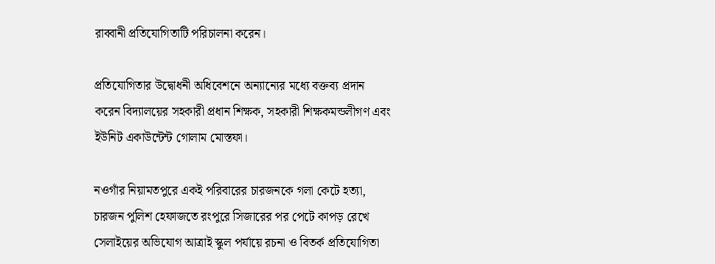রাব্বানী প্রতিযোগিতাটি পরিচালনা করেন।

প্রতিযোগিতার উদ্বোধনী অধিবেশনে অন্যান্যের মধ্যে বক্তব্য প্রদান করেন বিদ্যালয়ের সহকারী প্রধান শিক্ষক, সহকারী শিক্ষকমন্ডলীগণ এবং ইউনিট একাউন্টেন্ট গোলাম মোস্তফা।

নওগাঁর নিয়ামতপুরে একই পরিবারের চারজনকে গলা কেটে হত্যা, চারজন পুলিশ হেফাজতে রংপুরে সিজারের পর পেটে কাপড় রেখে সেলাইয়ের অভিযোগ আত্রাই স্কুল পর্যায়ে রচনা ও বিতর্ক প্রতিযোগিতা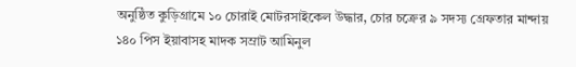অনুষ্ঠিত কুড়িগ্রামে ১০ চোরাই মোটরসাইকেল উদ্ধার, চোর চক্রের ৯ সদস্য গ্রেফতার মান্দায় ১৪০ পিস ইয়াবাসহ মাদক সম্রাট আমিনুল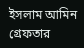ইসলাম আমিন গ্রেফতার